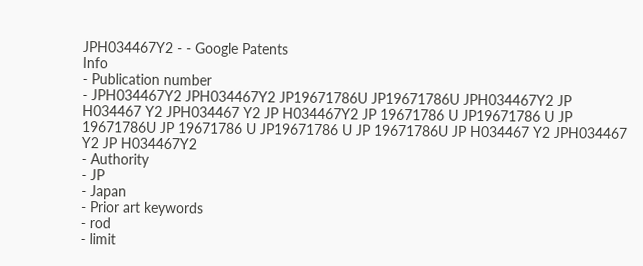JPH034467Y2 - - Google Patents
Info
- Publication number
- JPH034467Y2 JPH034467Y2 JP19671786U JP19671786U JPH034467Y2 JP H034467 Y2 JPH034467 Y2 JP H034467Y2 JP 19671786 U JP19671786 U JP 19671786U JP 19671786 U JP19671786 U JP 19671786U JP H034467 Y2 JPH034467 Y2 JP H034467Y2
- Authority
- JP
- Japan
- Prior art keywords
- rod
- limit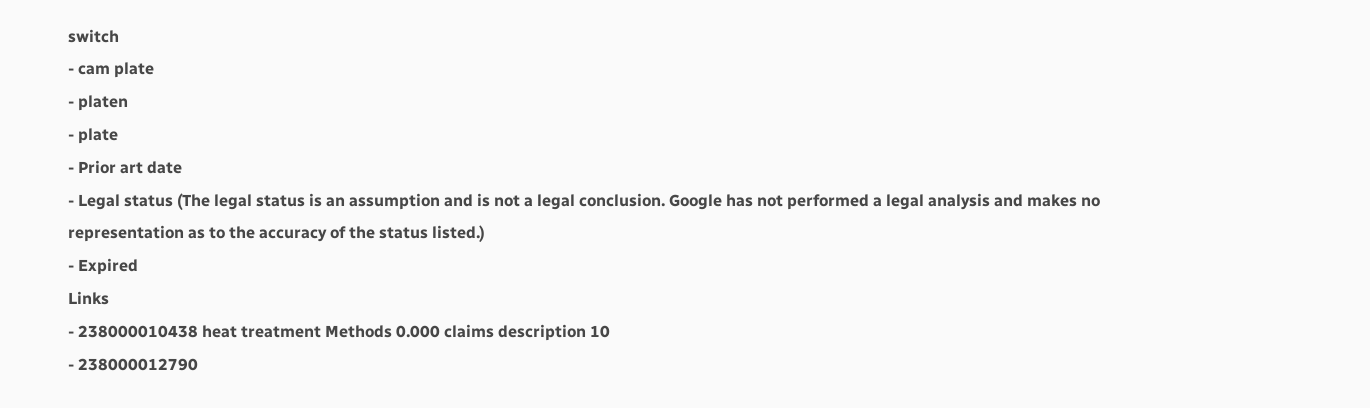switch
- cam plate
- platen
- plate
- Prior art date
- Legal status (The legal status is an assumption and is not a legal conclusion. Google has not performed a legal analysis and makes no representation as to the accuracy of the status listed.)
- Expired
Links
- 238000010438 heat treatment Methods 0.000 claims description 10
- 238000012790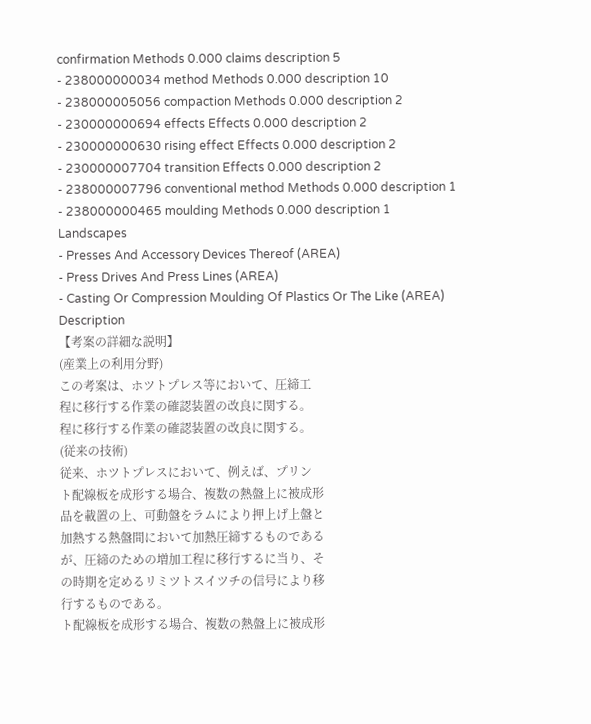confirmation Methods 0.000 claims description 5
- 238000000034 method Methods 0.000 description 10
- 238000005056 compaction Methods 0.000 description 2
- 230000000694 effects Effects 0.000 description 2
- 230000000630 rising effect Effects 0.000 description 2
- 230000007704 transition Effects 0.000 description 2
- 238000007796 conventional method Methods 0.000 description 1
- 238000000465 moulding Methods 0.000 description 1
Landscapes
- Presses And Accessory Devices Thereof (AREA)
- Press Drives And Press Lines (AREA)
- Casting Or Compression Moulding Of Plastics Or The Like (AREA)
Description
【考案の詳細な説明】
(産業上の利用分野)
この考案は、ホツトプレス等において、圧締工
程に移行する作業の確認装置の改良に関する。
程に移行する作業の確認装置の改良に関する。
(従来の技術)
従来、ホツトプレスにおいて、例えば、プリン
ト配線板を成形する場合、複数の熱盤上に被成形
品を載置の上、可動盤をラムにより押上げ上盤と
加熱する熱盤間において加熱圧締するものである
が、圧締のための増加工程に移行するに当り、そ
の時期を定めるリミツトスイツチの信号により移
行するものである。
ト配線板を成形する場合、複数の熱盤上に被成形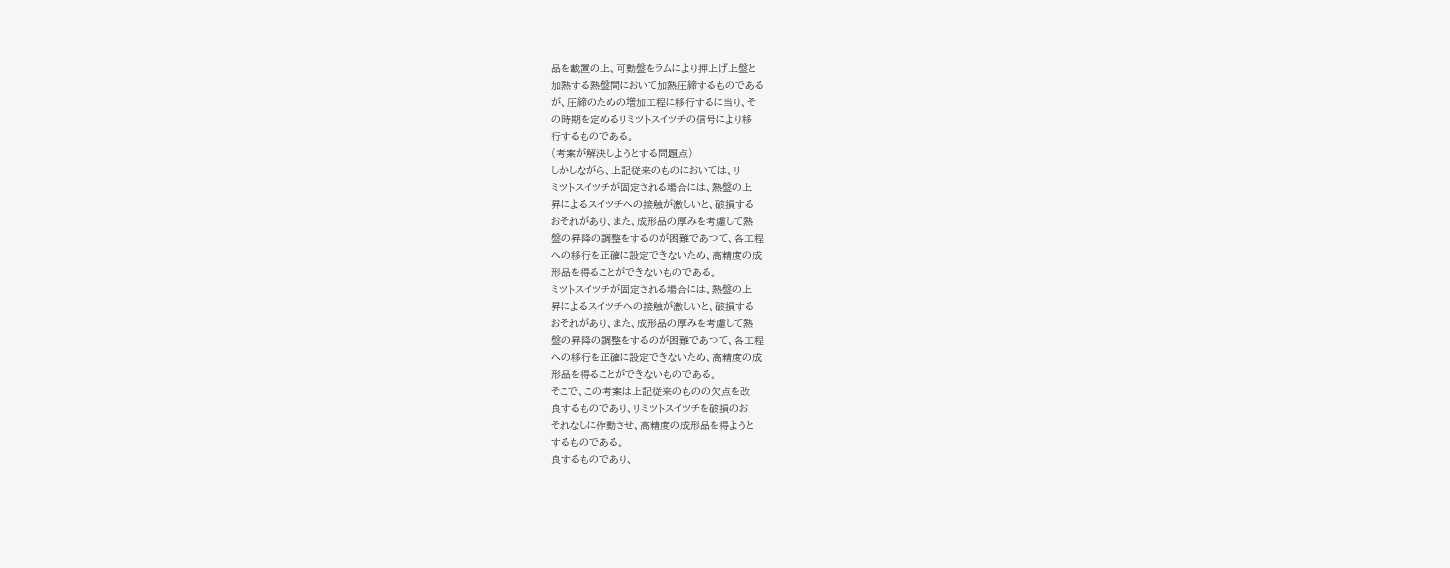品を載置の上、可動盤をラムにより押上げ上盤と
加熱する熱盤間において加熱圧締するものである
が、圧締のための増加工程に移行するに当り、そ
の時期を定めるリミツトスイツチの信号により移
行するものである。
(考案が解決しようとする問題点)
しかしながら、上記従来のものにおいては、リ
ミツトスイツチが固定される場合には、熱盤の上
昇によるスイツチへの接触が激しいと、破損する
おそれがあり、また、成形品の厚みを考慮して熱
盤の昇降の調整をするのが困難であつて、各工程
への移行を正確に設定できないため、高精度の成
形品を得ることができないものである。
ミツトスイツチが固定される場合には、熱盤の上
昇によるスイツチへの接触が激しいと、破損する
おそれがあり、また、成形品の厚みを考慮して熱
盤の昇降の調整をするのが困難であつて、各工程
への移行を正確に設定できないため、高精度の成
形品を得ることができないものである。
そこで、この考案は上記従来のものの欠点を改
良するものであり、リミツトスイツチを破損のお
それなしに作動させ、高精度の成形品を得ようと
するものである。
良するものであり、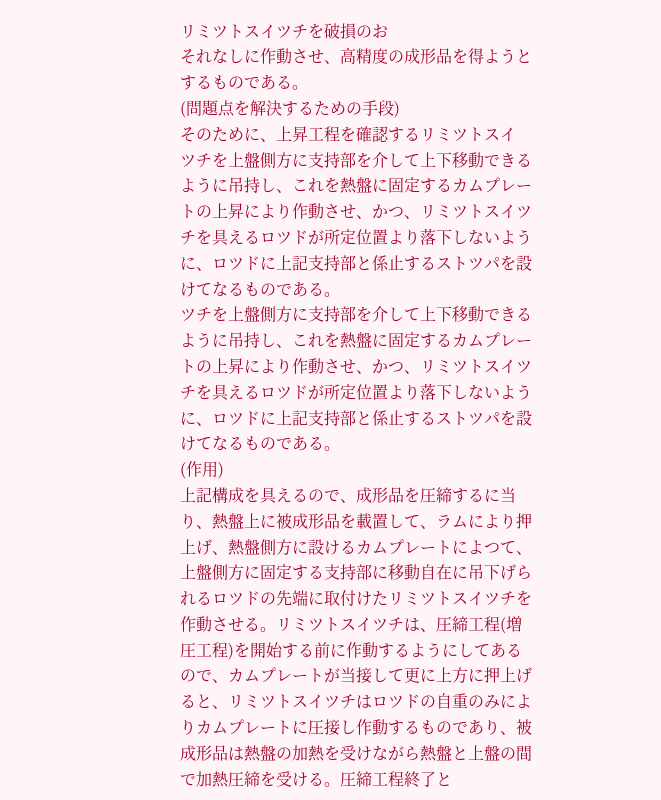リミツトスイツチを破損のお
それなしに作動させ、高精度の成形品を得ようと
するものである。
(問題点を解決するための手段)
そのために、上昇工程を確認するリミツトスイ
ツチを上盤側方に支持部を介して上下移動できる
ように吊持し、これを熱盤に固定するカムプレー
トの上昇により作動させ、かつ、リミツトスイツ
チを具えるロツドが所定位置より落下しないよう
に、ロツドに上記支持部と係止するストツパを設
けてなるものである。
ツチを上盤側方に支持部を介して上下移動できる
ように吊持し、これを熱盤に固定するカムプレー
トの上昇により作動させ、かつ、リミツトスイツ
チを具えるロツドが所定位置より落下しないよう
に、ロツドに上記支持部と係止するストツパを設
けてなるものである。
(作用)
上記構成を具えるので、成形品を圧締するに当
り、熱盤上に被成形品を載置して、ラムにより押
上げ、熱盤側方に設けるカムプレートによつて、
上盤側方に固定する支持部に移動自在に吊下げら
れるロツドの先端に取付けたリミツトスイツチを
作動させる。リミツトスイツチは、圧締工程(増
圧工程)を開始する前に作動するようにしてある
ので、カムプレートが当接して更に上方に押上げ
ると、リミツトスイツチはロツドの自重のみによ
りカムプレートに圧接し作動するものであり、被
成形品は熱盤の加熱を受けながら熱盤と上盤の間
で加熱圧締を受ける。圧締工程終了と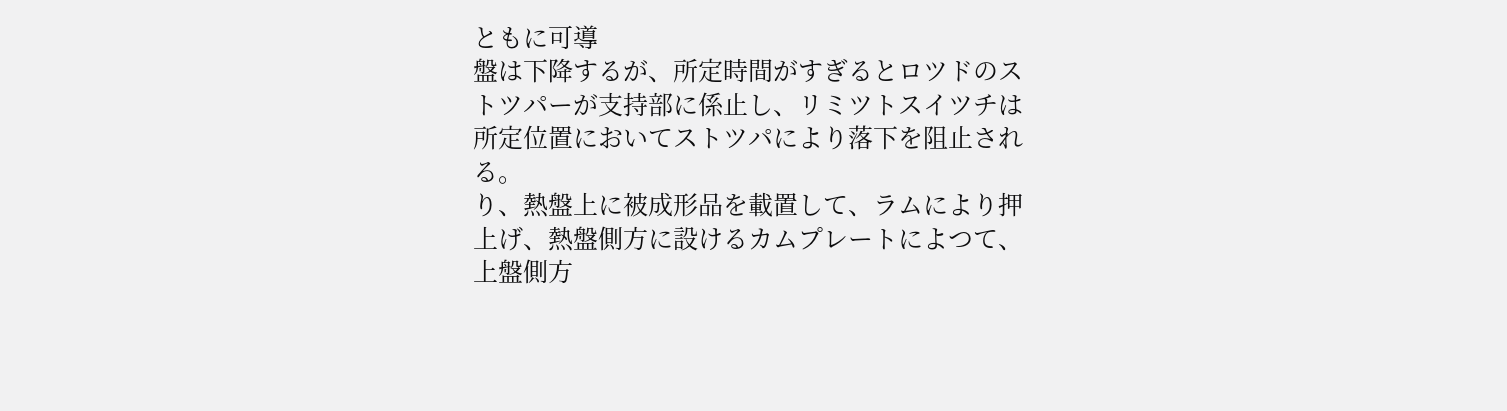ともに可導
盤は下降するが、所定時間がすぎるとロツドのス
トツパーが支持部に係止し、リミツトスイツチは
所定位置においてストツパにより落下を阻止され
る。
り、熱盤上に被成形品を載置して、ラムにより押
上げ、熱盤側方に設けるカムプレートによつて、
上盤側方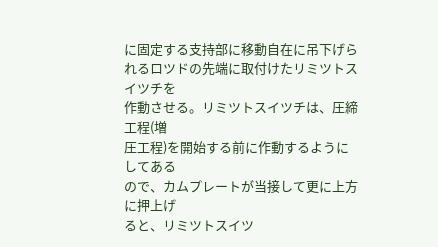に固定する支持部に移動自在に吊下げら
れるロツドの先端に取付けたリミツトスイツチを
作動させる。リミツトスイツチは、圧締工程(増
圧工程)を開始する前に作動するようにしてある
ので、カムプレートが当接して更に上方に押上げ
ると、リミツトスイツ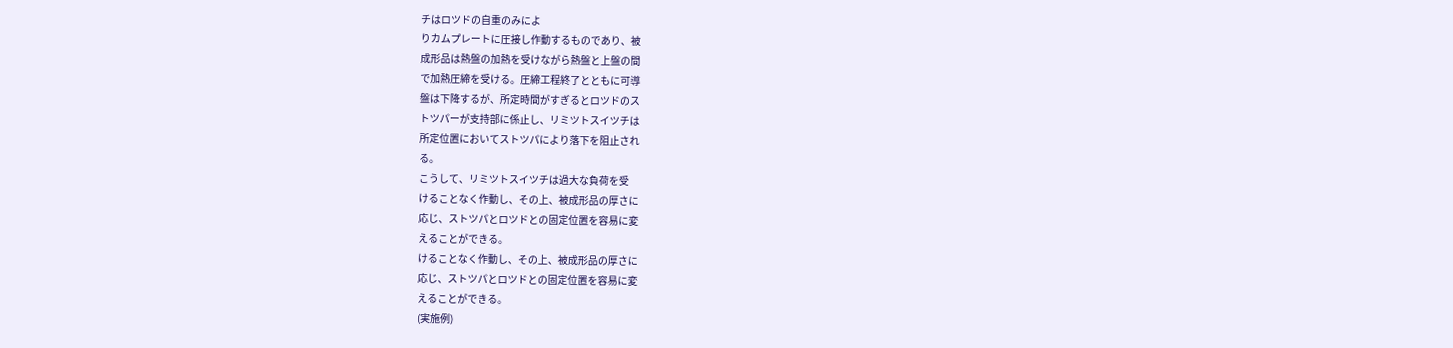チはロツドの自重のみによ
りカムプレートに圧接し作動するものであり、被
成形品は熱盤の加熱を受けながら熱盤と上盤の間
で加熱圧締を受ける。圧締工程終了とともに可導
盤は下降するが、所定時間がすぎるとロツドのス
トツパーが支持部に係止し、リミツトスイツチは
所定位置においてストツパにより落下を阻止され
る。
こうして、リミツトスイツチは過大な負荷を受
けることなく作動し、その上、被成形品の厚さに
応じ、ストツパとロツドとの固定位置を容易に変
えることができる。
けることなく作動し、その上、被成形品の厚さに
応じ、ストツパとロツドとの固定位置を容易に変
えることができる。
(実施例)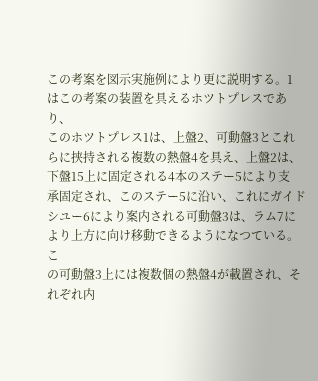この考案を図示実施例により更に説明する。1
はこの考案の装置を具えるホツトプレスであり、
このホツトプレス1は、上盤2、可動盤3とこれ
らに挟持される複数の熱盤4を具え、上盤2は、
下盤15上に固定される4本のステー5により支
承固定され、このステー5に沿い、これにガイド
シユー6により案内される可動盤3は、ラム7に
より上方に向け移動できるようになつている。こ
の可動盤3上には複数個の熱盤4が載置され、そ
れぞれ内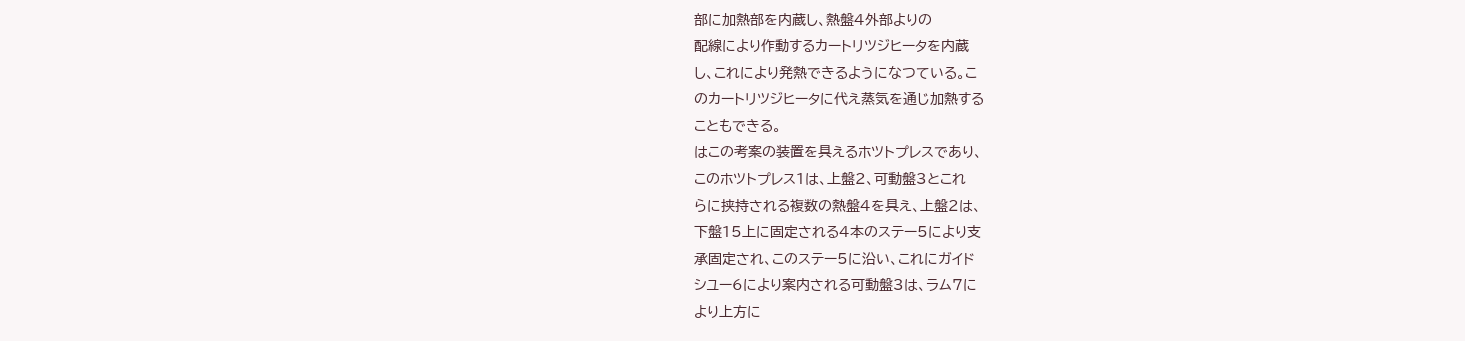部に加熱部を内蔵し、熱盤4外部よりの
配線により作動するカートリツジヒータを内蔵
し、これにより発熱できるようになつている。こ
のカートリツジヒータに代え蒸気を通じ加熱する
こともできる。
はこの考案の装置を具えるホツトプレスであり、
このホツトプレス1は、上盤2、可動盤3とこれ
らに挟持される複数の熱盤4を具え、上盤2は、
下盤15上に固定される4本のステー5により支
承固定され、このステー5に沿い、これにガイド
シユー6により案内される可動盤3は、ラム7に
より上方に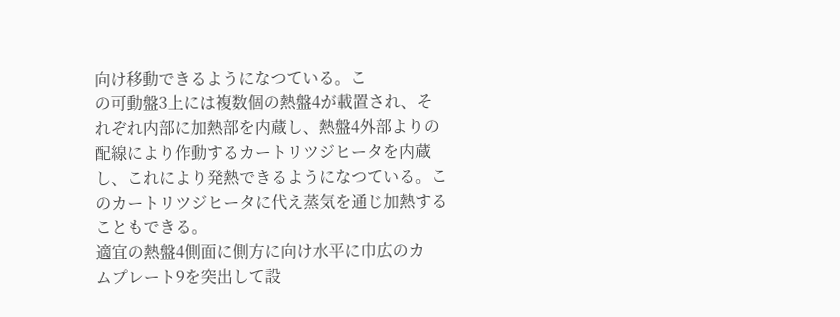向け移動できるようになつている。こ
の可動盤3上には複数個の熱盤4が載置され、そ
れぞれ内部に加熱部を内蔵し、熱盤4外部よりの
配線により作動するカートリツジヒータを内蔵
し、これにより発熱できるようになつている。こ
のカートリツジヒータに代え蒸気を通じ加熱する
こともできる。
適宜の熱盤4側面に側方に向け水平に巾広のカ
ムプレート9を突出して設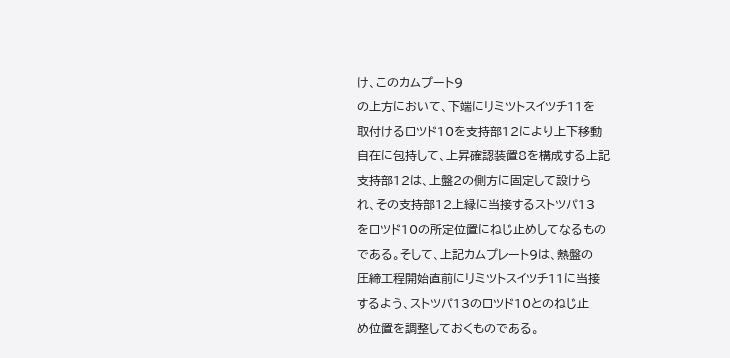け、このカムプート9
の上方において、下端にリミツトスイツチ11を
取付けるロツド10を支持部12により上下移動
自在に包持して、上昇確認装置8を構成する上記
支持部12は、上盤2の側方に固定して設けら
れ、その支持部12上縁に当接するストツパ13
をロツド10の所定位置にねじ止めしてなるもの
である。そして、上記カムプレート9は、熱盤の
圧締工程開始直前にリミツトスイツチ11に当接
するよう、ストツパ13のロツド10とのねじ止
め位置を調整しておくものである。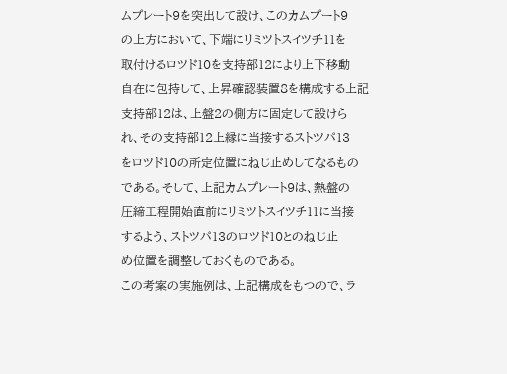ムプレート9を突出して設け、このカムプート9
の上方において、下端にリミツトスイツチ11を
取付けるロツド10を支持部12により上下移動
自在に包持して、上昇確認装置8を構成する上記
支持部12は、上盤2の側方に固定して設けら
れ、その支持部12上縁に当接するストツパ13
をロツド10の所定位置にねじ止めしてなるもの
である。そして、上記カムプレート9は、熱盤の
圧締工程開始直前にリミツトスイツチ11に当接
するよう、ストツパ13のロツド10とのねじ止
め位置を調整しておくものである。
この考案の実施例は、上記構成をもつので、ラ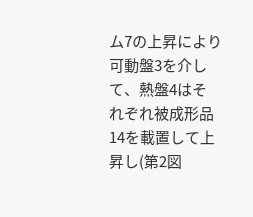ム7の上昇により可動盤3を介して、熱盤4はそ
れぞれ被成形品14を載置して上昇し(第2図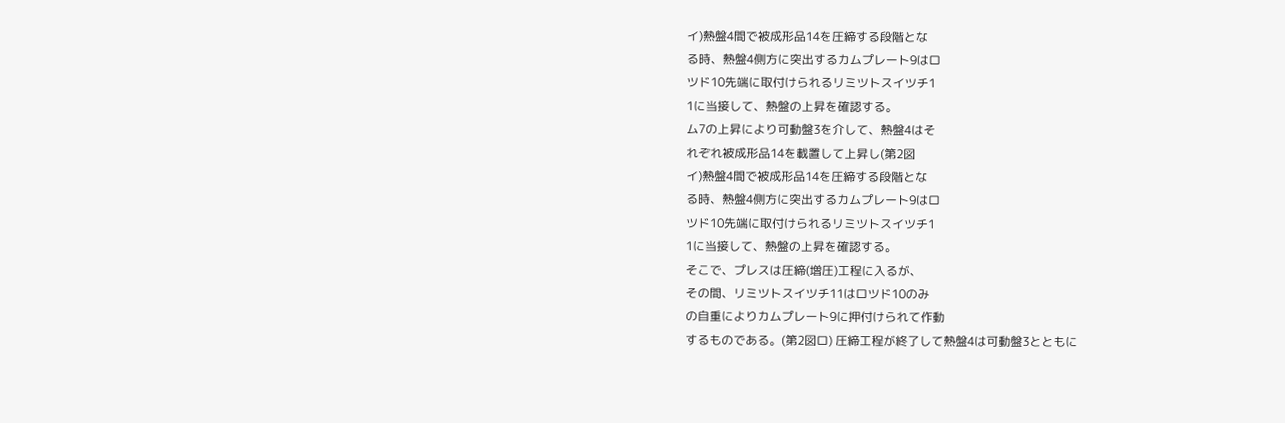イ)熱盤4間で被成形品14を圧締する段階とな
る時、熱盤4側方に突出するカムプレート9はロ
ツド10先端に取付けられるリミツトスイツチ1
1に当接して、熱盤の上昇を確認する。
ム7の上昇により可動盤3を介して、熱盤4はそ
れぞれ被成形品14を載置して上昇し(第2図
イ)熱盤4間で被成形品14を圧締する段階とな
る時、熱盤4側方に突出するカムプレート9はロ
ツド10先端に取付けられるリミツトスイツチ1
1に当接して、熱盤の上昇を確認する。
そこで、プレスは圧締(増圧)工程に入るが、
その間、リミツトスイツチ11はロツド10のみ
の自重によりカムプレート9に押付けられて作動
するものである。(第2図ロ) 圧締工程が終了して熱盤4は可動盤3とともに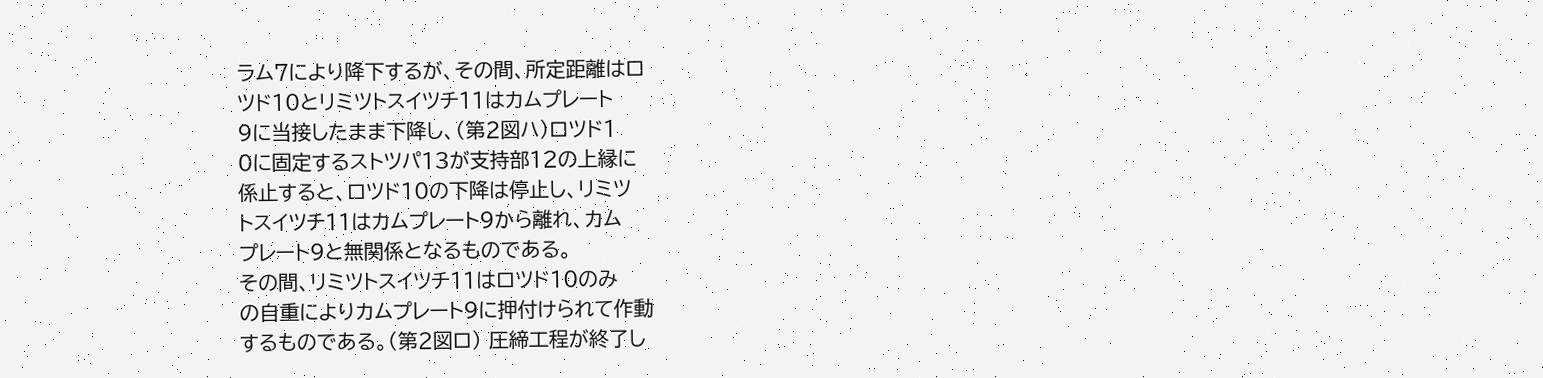ラム7により降下するが、その間、所定距離はロ
ツド10とリミツトスイツチ11はカムプレート
9に当接したまま下降し、(第2図ハ)ロツド1
0に固定するストツパ13が支持部12の上縁に
係止すると、ロツド10の下降は停止し、リミツ
トスイツチ11はカムプレート9から離れ、カム
プレート9と無関係となるものである。
その間、リミツトスイツチ11はロツド10のみ
の自重によりカムプレート9に押付けられて作動
するものである。(第2図ロ) 圧締工程が終了し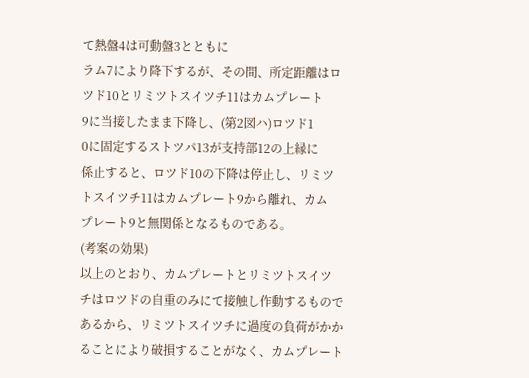て熱盤4は可動盤3とともに
ラム7により降下するが、その間、所定距離はロ
ツド10とリミツトスイツチ11はカムプレート
9に当接したまま下降し、(第2図ハ)ロツド1
0に固定するストツパ13が支持部12の上縁に
係止すると、ロツド10の下降は停止し、リミツ
トスイツチ11はカムプレート9から離れ、カム
プレート9と無関係となるものである。
(考案の効果)
以上のとおり、カムプレートとリミツトスイツ
チはロツドの自重のみにて接触し作動するもので
あるから、リミツトスイツチに過度の負荷がかか
ることにより破損することがなく、カムプレート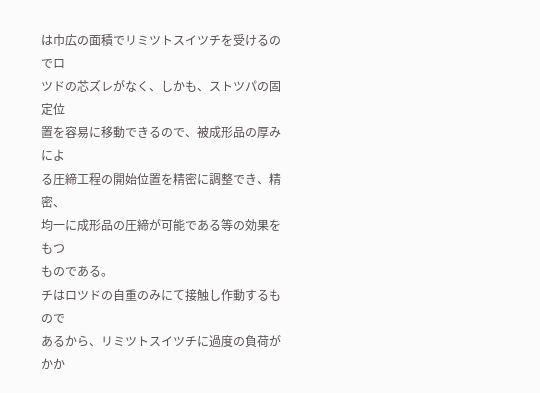は巾広の面積でリミツトスイツチを受けるのでロ
ツドの芯ズレがなく、しかも、ストツパの固定位
置を容易に移動できるので、被成形品の厚みによ
る圧締工程の開始位置を精密に調整でき、精密、
均一に成形品の圧締が可能である等の効果をもつ
ものである。
チはロツドの自重のみにて接触し作動するもので
あるから、リミツトスイツチに過度の負荷がかか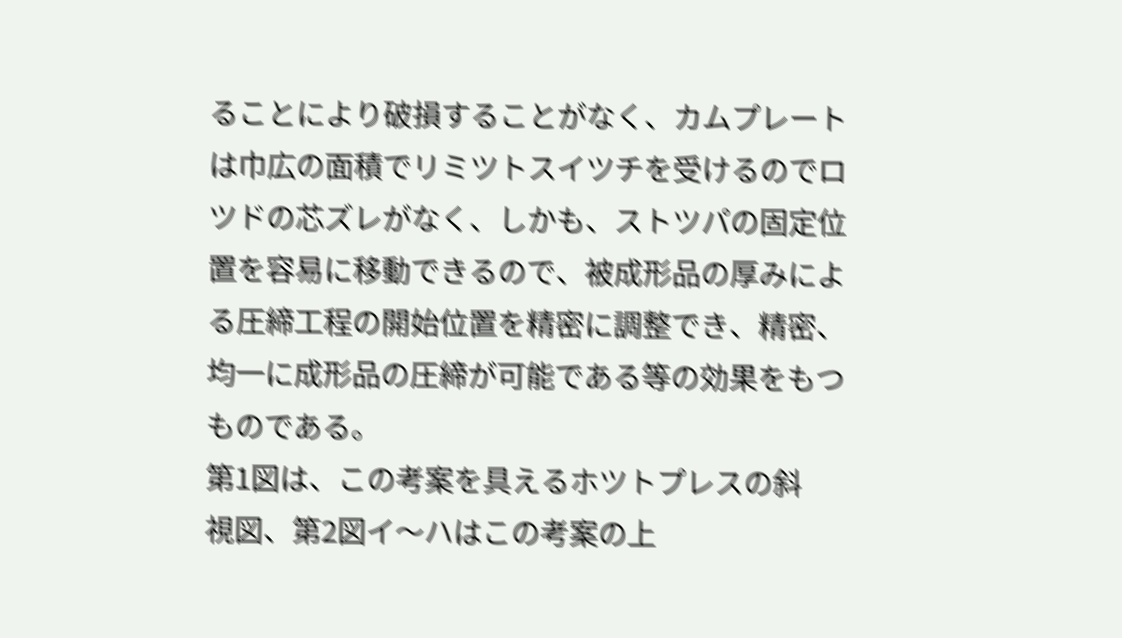ることにより破損することがなく、カムプレート
は巾広の面積でリミツトスイツチを受けるのでロ
ツドの芯ズレがなく、しかも、ストツパの固定位
置を容易に移動できるので、被成形品の厚みによ
る圧締工程の開始位置を精密に調整でき、精密、
均一に成形品の圧締が可能である等の効果をもつ
ものである。
第1図は、この考案を具えるホツトプレスの斜
視図、第2図イ〜ハはこの考案の上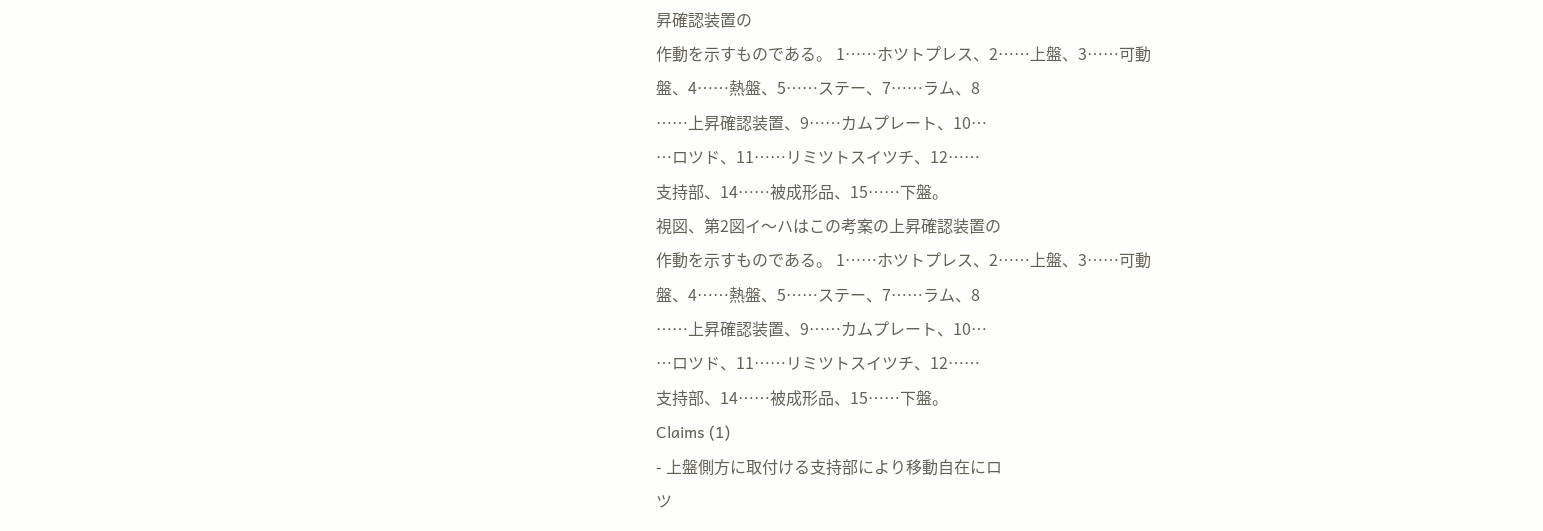昇確認装置の
作動を示すものである。 1……ホツトプレス、2……上盤、3……可動
盤、4……熱盤、5……ステー、7……ラム、8
……上昇確認装置、9……カムプレート、10…
…ロツド、11……リミツトスイツチ、12……
支持部、14……被成形品、15……下盤。
視図、第2図イ〜ハはこの考案の上昇確認装置の
作動を示すものである。 1……ホツトプレス、2……上盤、3……可動
盤、4……熱盤、5……ステー、7……ラム、8
……上昇確認装置、9……カムプレート、10…
…ロツド、11……リミツトスイツチ、12……
支持部、14……被成形品、15……下盤。
Claims (1)
- 上盤側方に取付ける支持部により移動自在にロ
ツ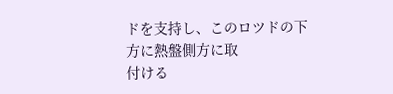ドを支持し、このロツドの下方に熱盤側方に取
付ける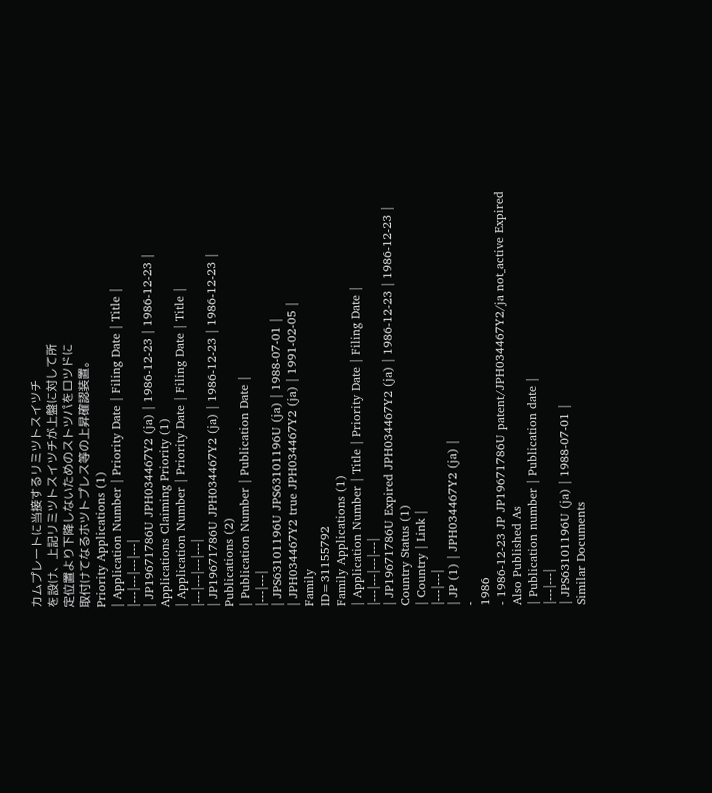カムプレートに当接するリミツトスイツチ
を設け、上記リミツトスイツチが上盤に対して所
定位置より下降しないためのストツパをロツドに
取付けてなるホツトプレス等の上昇確認装置。
Priority Applications (1)
| Application Number | Priority Date | Filing Date | Title |
|---|---|---|---|
| JP19671786U JPH034467Y2 (ja) | 1986-12-23 | 1986-12-23 |
Applications Claiming Priority (1)
| Application Number | Priority Date | Filing Date | Title |
|---|---|---|---|
| JP19671786U JPH034467Y2 (ja) | 1986-12-23 | 1986-12-23 |
Publications (2)
| Publication Number | Publication Date |
|---|---|
| JPS63101196U JPS63101196U (ja) | 1988-07-01 |
| JPH034467Y2 true JPH034467Y2 (ja) | 1991-02-05 |
Family
ID=31155792
Family Applications (1)
| Application Number | Title | Priority Date | Filing Date |
|---|---|---|---|
| JP19671786U Expired JPH034467Y2 (ja) | 1986-12-23 | 1986-12-23 |
Country Status (1)
| Country | Link |
|---|---|
| JP (1) | JPH034467Y2 (ja) |
-
1986
- 1986-12-23 JP JP19671786U patent/JPH034467Y2/ja not_active Expired
Also Published As
| Publication number | Publication date |
|---|---|
| JPS63101196U (ja) | 1988-07-01 |
Similar Documents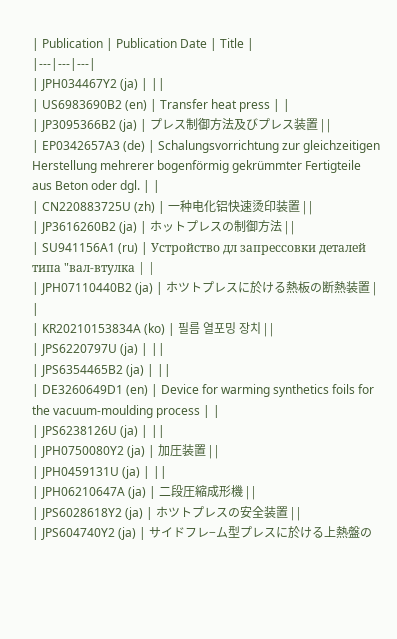| Publication | Publication Date | Title |
|---|---|---|
| JPH034467Y2 (ja) | ||
| US6983690B2 (en) | Transfer heat press | |
| JP3095366B2 (ja) | プレス制御方法及びプレス装置 | |
| EP0342657A3 (de) | Schalungsvorrichtung zur gleichzeitigen Herstellung mehrerer bogenförmig gekrümmter Fertigteile aus Beton oder dgl. | |
| CN220883725U (zh) | 一种电化铝快速烫印装置 | |
| JP3616260B2 (ja) | ホットプレスの制御方法 | |
| SU941156A1 (ru) | Устройство дл запрессовки деталей типа "вал-втулка | |
| JPH07110440B2 (ja) | ホツトプレスに於ける熱板の断熱装置 | |
| KR20210153834A (ko) | 필름 열포밍 장치 | |
| JPS6220797U (ja) | ||
| JPS6354465B2 (ja) | ||
| DE3260649D1 (en) | Device for warming synthetics foils for the vacuum-moulding process | |
| JPS6238126U (ja) | ||
| JPH0750080Y2 (ja) | 加圧装置 | |
| JPH0459131U (ja) | ||
| JPH06210647A (ja) | 二段圧縮成形機 | |
| JPS6028618Y2 (ja) | ホツトプレスの安全装置 | |
| JPS604740Y2 (ja) | サイドフレ−ム型プレスに於ける上熱盤の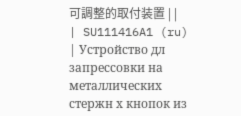可調整的取付装置 | |
| SU111416A1 (ru) | Устройство дл запрессовки на металлических стержн х кнопок из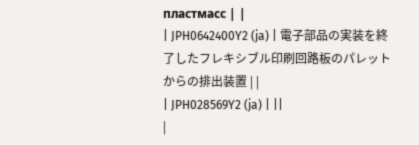пластмасс | |
| JPH0642400Y2 (ja) | 電子部品の実装を終了したフレキシブル印刷回路板のパレットからの排出装置 | |
| JPH028569Y2 (ja) | ||
|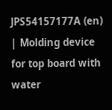JPS54157177A (en) | Molding device for top board with water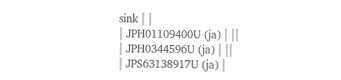sink | |
| JPH01109400U (ja) | ||
| JPH0344596U (ja) | ||
| JPS63138917U (ja) |